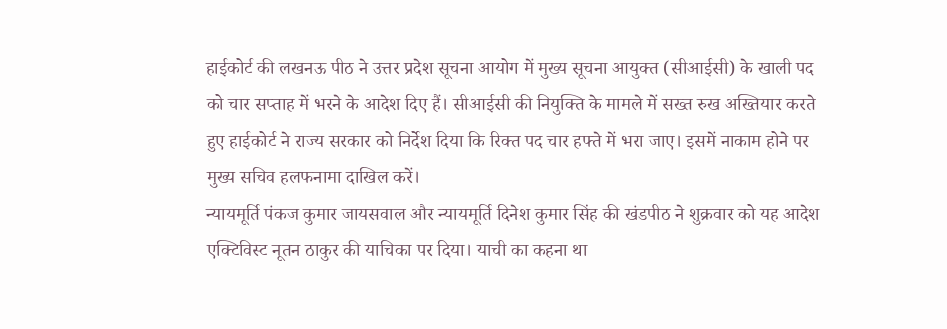हाईकोर्ट की लखनऊ पीठ ने उत्तर प्रदेश सूचना आयोग में मुख्य सूचना आयुक्त (सीआईसी) के खाली पद को चार सप्ताह में भरने के आदेश दिए हैं। सीआईसी की नियुक्ति के मामले में सख्त रुख अख्तियार करते हुए हाईकोर्ट ने राज्य सरकार को निर्देश दिया कि रिक्त पद चार हफ्ते में भरा जाए। इसमें नाकाम होने पर मुख्य सचिव हलफनामा दाखिल करें।
न्यायमूर्ति पंकज कुमार जायसवाल और न्यायमूर्ति दिनेश कुमार सिंह की खंडपीठ ने शुक्रवार को यह आदेश एक्टिविस्ट नूतन ठाकुर की याचिका पर दिया। याची का कहना था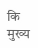कि मुख्य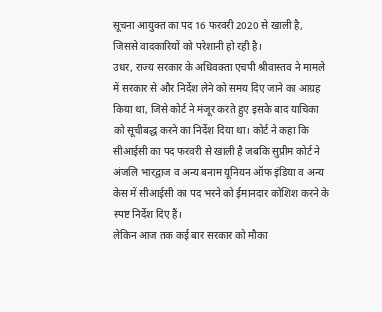सूचना आयुक्त का पद 16 फरवरी 2020 से खाली है, जिससे वादकारियों को परेशानी हो रही है।
उधर, राज्य सरकार के अधिवक्ता एचपी श्रीवास्तव ने मामले में सरकार से और निर्देश लेने को समय दिए जाने का आग्रह किया था, जिसे कोर्ट ने मंजूर करते हुए इसके बाद याचिका को सूचीबद्ध करने का निर्देश दिया था। कोर्ट ने कहा कि सीआईसी का पद फरवरी से खाली है जबकि सुप्रीम कोर्ट ने अंजलि भारद्वाज व अन्य बनाम यूनियन ऑफ इंडिया व अन्य केस में सीआईसी का पद भरने को ईमानदार कोशिश करने के स्पष्ट निर्देश दिए हैं।
लेकिन आज तक कई बार सरकार को मौका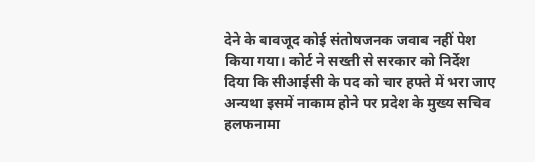देने के बावजूद कोई संतोषजनक जवाब नहीं पेश किया गया। कोर्ट ने सख्ती से सरकार को निर्देश दिया कि सीआईसी के पद को चार हफ्ते में भरा जाए अन्यथा इसमें नाकाम होने पर प्रदेश के मुख्य सचिव हलफनामा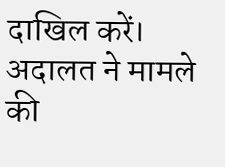दाखिल करें। अदालत ने मामले की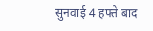सुनवाई 4 हफ्ते बाद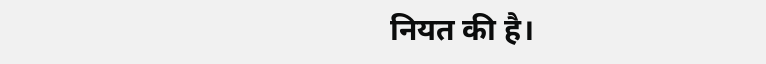नियत की है।